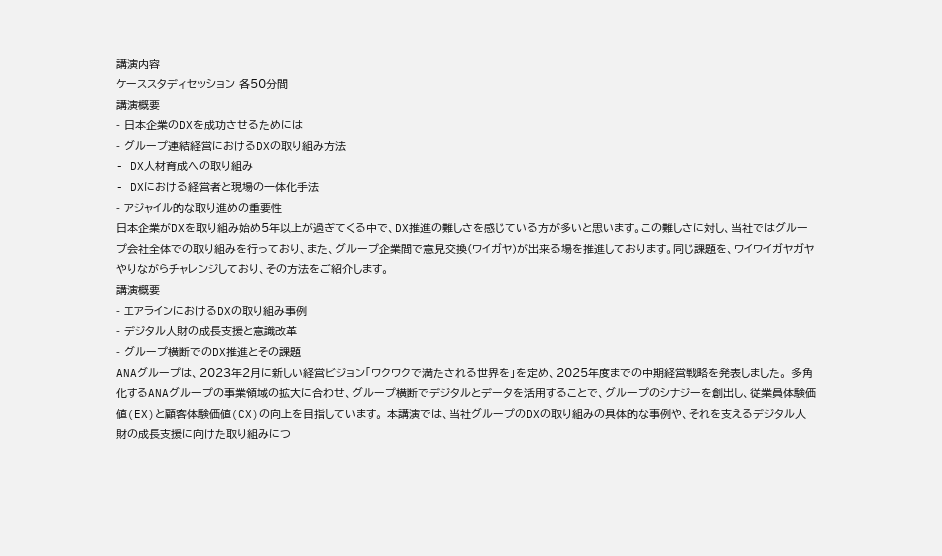講演内容
ケーススタディセッション 各50分間
講演概要
- 日本企業のDXを成功させるためには
- グループ連結経営におけるDXの取り組み方法
- DX人材育成への取り組み
- DXにおける経営者と現場の一体化手法
- アジャイル的な取り進めの重要性
日本企業がDXを取り組み始め5年以上が過ぎてくる中で、DX推進の難しさを感じている方が多いと思います。この難しさに対し、当社ではグループ会社全体での取り組みを行っており、また、グループ企業間で意見交換(ワイガヤ)が出来る場を推進しております。同じ課題を、ワイワイガヤガヤやりながらチャレンジしており、その方法をご紹介します。
講演概要
- エアラインにおけるDXの取り組み事例
- デジタル人財の成長支援と意識改革
- グループ横断でのDX推進とその課題
ANAグループは、2023年2月に新しい経営ビジョン「ワクワクで満たされる世界を」を定め、2025年度までの中期経営戦略を発表しました。 多角化するANAグループの事業領域の拡大に合わせ、グループ横断でデジタルとデータを活用することで、グループのシナジーを創出し、従業員体験価値(EX)と顧客体験価値(CX)の向上を目指しています。 本講演では、当社グループのDXの取り組みの具体的な事例や、それを支えるデジタル人財の成長支援に向けた取り組みにつ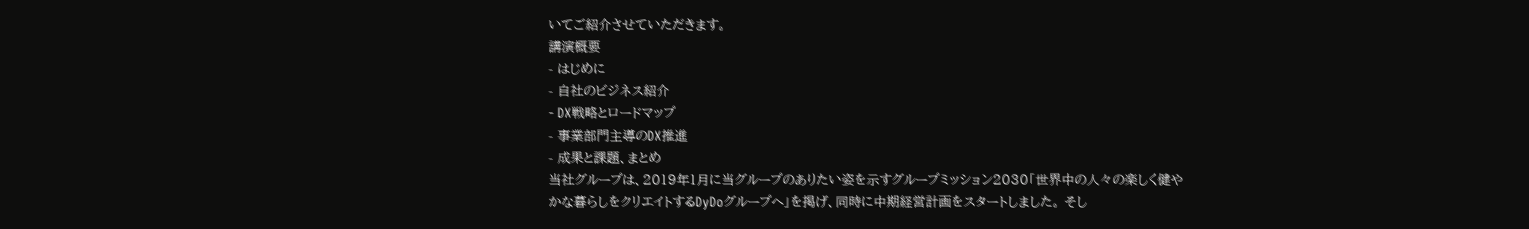いてご紹介させていただきます。
講演概要
- はじめに
- 自社のビジネス紹介
- DX戦略とロードマップ
- 事業部門主導のDX推進
- 成果と課題、まとめ
当社グループは、2019年1月に当グループのありたい姿を示すグループミッション2030「世界中の人々の楽しく健やかな暮らしをクリエイトするDyDoグループへ」を掲げ、同時に中期経営計画をスタートしました。 そし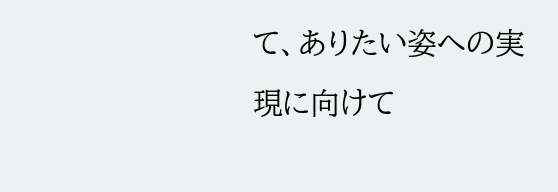て、ありたい姿への実現に向けて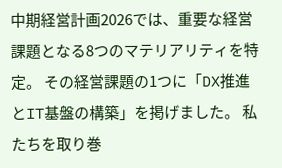中期経営計画2026では、重要な経営課題となる8つのマテリアリティを特定。 その経営課題の1つに「DX推進とIT基盤の構築」を掲げました。 私たちを取り巻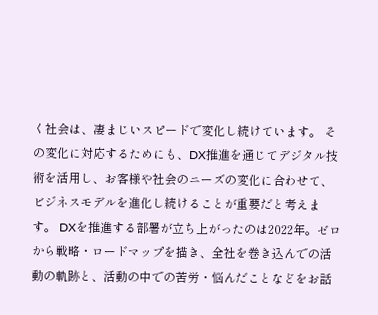く社会は、凄まじいスピードで変化し続けています。 その変化に対応するためにも、DX推進を通じてデジタル技術を活用し、お客様や社会のニーズの変化に合わせて、ビジネスモデルを進化し続けることが重要だと考えます。 DXを推進する部署が立ち上がったのは2022年。ゼロから戦略・ロードマップを描き、全社を巻き込んでの活動の軌跡と、活動の中での苦労・悩んだことなどをお話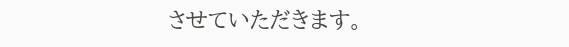させていただきます。